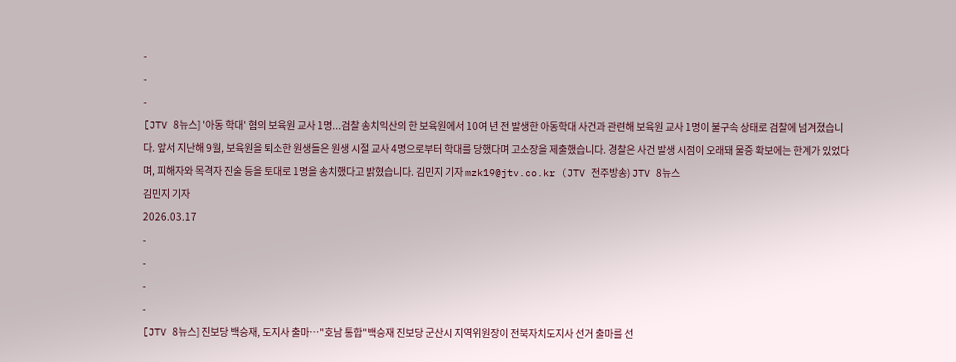-
-
-
[JTV 8뉴스] '아동 학대' 혐의 보육원 교사 1명...검찰 송치익산의 한 보육원에서 10여 년 전 발생한 아동학대 사건과 관련해 보육원 교사 1명이 불구속 상태로 검찰에 넘겨졌습니다. 앞서 지난해 9월, 보육원을 퇴소한 원생들은 원생 시절 교사 4명으로부터 학대를 당했다며 고소장을 제출했습니다. 경찰은 사건 발생 시점이 오래돼 물증 확보에는 한계가 있었다며, 피해자와 목격자 진술 등을 토대로 1명을 송치했다고 밝혔습니다. 김민지 기자 mzk19@jtv.co.kr (JTV 전주방송) JTV 8뉴스
김민지 기자
2026.03.17
-
-
-
-
[JTV 8뉴스] 진보당 백승재, 도지사 출마…"호남 통합"백승재 진보당 군산시 지역위원장이 전북자치도지사 선거 출마를 선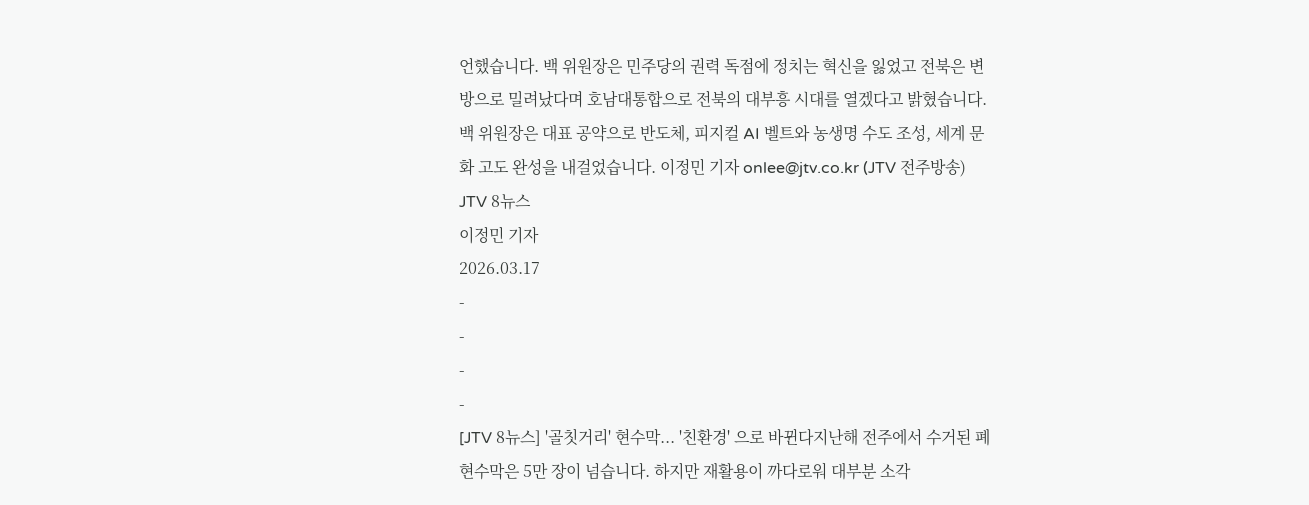언했습니다. 백 위원장은 민주당의 권력 독점에 정치는 혁신을 잃었고 전북은 변방으로 밀려났다며 호남대통합으로 전북의 대부흥 시대를 열겠다고 밝혔습니다. 백 위원장은 대표 공약으로 반도체, 피지컬 AI 벨트와 농생명 수도 조성, 세계 문화 고도 완성을 내걸었습니다. 이정민 기자 onlee@jtv.co.kr (JTV 전주방송) JTV 8뉴스
이정민 기자
2026.03.17
-
-
-
-
[JTV 8뉴스] '골칫거리' 현수막... '친환경' 으로 바뀐다지난해 전주에서 수거된 폐현수막은 5만 장이 넘습니다. 하지만 재활용이 까다로워 대부분 소각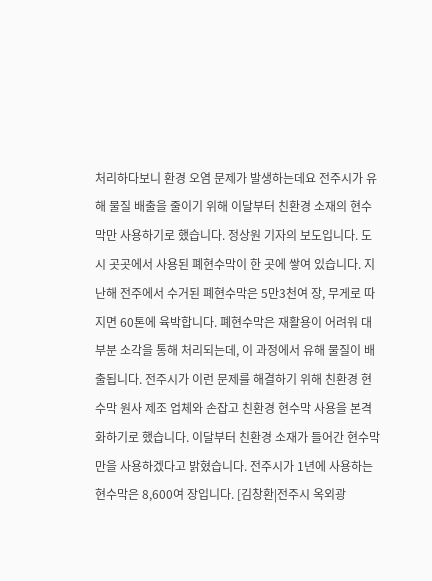처리하다보니 환경 오염 문제가 발생하는데요 전주시가 유해 물질 배출을 줄이기 위해 이달부터 친환경 소재의 현수막만 사용하기로 했습니다. 정상원 기자의 보도입니다. 도시 곳곳에서 사용된 폐현수막이 한 곳에 쌓여 있습니다. 지난해 전주에서 수거된 폐현수막은 5만3천여 장, 무게로 따지면 60톤에 육박합니다. 폐현수막은 재활용이 어려워 대부분 소각을 통해 처리되는데, 이 과정에서 유해 물질이 배출됩니다. 전주시가 이런 문제를 해결하기 위해 친환경 현수막 원사 제조 업체와 손잡고 친환경 현수막 사용을 본격화하기로 했습니다. 이달부터 친환경 소재가 들어간 현수막만을 사용하겠다고 밝혔습니다. 전주시가 1년에 사용하는 현수막은 8,600여 장입니다. [김창환|전주시 옥외광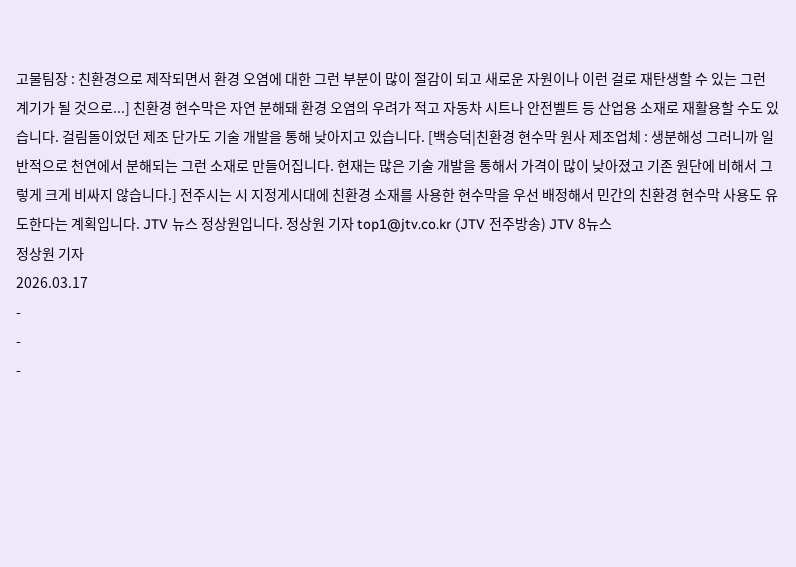고물팀장 : 친환경으로 제작되면서 환경 오염에 대한 그런 부분이 많이 절감이 되고 새로운 자원이나 이런 걸로 재탄생할 수 있는 그런 계기가 될 것으로...] 친환경 현수막은 자연 분해돼 환경 오염의 우려가 적고 자동차 시트나 안전벨트 등 산업용 소재로 재활용할 수도 있습니다. 걸림돌이었던 제조 단가도 기술 개발을 통해 낮아지고 있습니다. [백승덕|친환경 현수막 원사 제조업체 : 생분해성 그러니까 일반적으로 천연에서 분해되는 그런 소재로 만들어집니다. 현재는 많은 기술 개발을 통해서 가격이 많이 낮아졌고 기존 원단에 비해서 그렇게 크게 비싸지 않습니다.] 전주시는 시 지정게시대에 친환경 소재를 사용한 현수막을 우선 배정해서 민간의 친환경 현수막 사용도 유도한다는 계획입니다. JTV 뉴스 정상원입니다. 정상원 기자 top1@jtv.co.kr (JTV 전주방송) JTV 8뉴스
정상원 기자
2026.03.17
-
-
-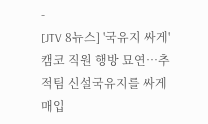-
[JTV 8뉴스] '국유지 싸게' 캠코 직원 행방 묘연…추적팀 신설국유지를 싸게 매입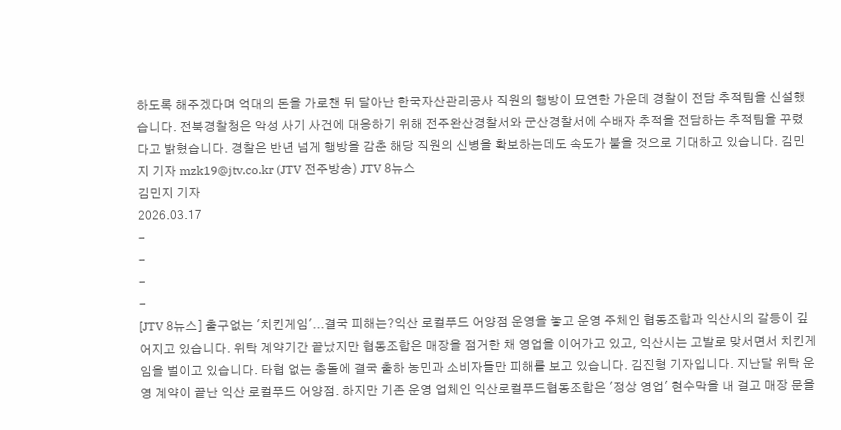하도록 해주겠다며 억대의 돈을 가로챈 뒤 달아난 한국자산관리공사 직원의 행방이 묘연한 가운데 경찰이 전담 추적팀을 신설했습니다. 전북경찰청은 악성 사기 사건에 대응하기 위해 전주완산경찰서와 군산경찰서에 수배자 추적을 전담하는 추적팀을 꾸렸다고 밝혔습니다. 경찰은 반년 넘게 행방을 감춘 해당 직원의 신병을 확보하는데도 속도가 붙을 것으로 기대하고 있습니다. 김민지 기자 mzk19@jtv.co.kr (JTV 전주방송) JTV 8뉴스
김민지 기자
2026.03.17
-
-
-
-
[JTV 8뉴스] 출구없는 '치킨게임'...결국 피해는?익산 로컬푸드 어양점 운영을 놓고 운영 주체인 협동조합과 익산시의 갈등이 깊어지고 있습니다. 위탁 계약기간 끝났지만 협동조합은 매장을 점거한 채 영업을 이어가고 있고, 익산시는 고발로 맞서면서 치킨게임을 벌이고 있습니다. 타협 없는 충돌에 결국 출하 농민과 소비자들만 피해를 보고 있습니다. 김진형 기자입니다. 지난달 위탁 운영 계약이 끝난 익산 로컬푸드 어양점. 하지만 기존 운영 업체인 익산로컬푸드협동조합은 '정상 영업' 현수막을 내 걸고 매장 문을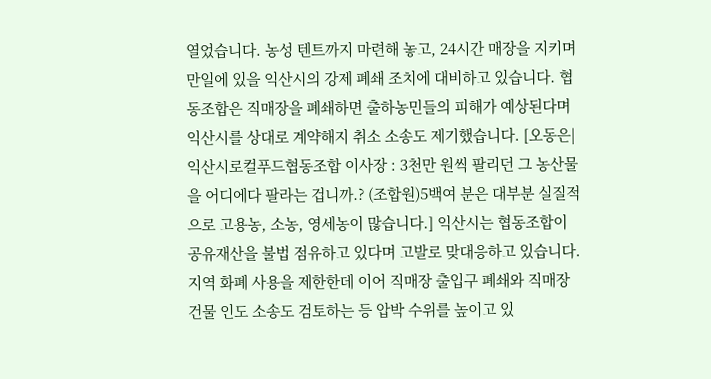열었습니다. 농성 텐트까지 마련해 놓고, 24시간 매장을 지키며 만일에 있을 익산시의 강제 폐쇄 조치에 대비하고 있습니다. 협동조합은 직매장을 폐쇄하면 출하농민들의 피해가 예상된다며 익산시를 상대로 계약해지 취소 소송도 제기했습니다. [오동은|익산시로컬푸드협동조합 이사장 : 3천만 원씩 팔리던 그 농산물을 어디에다 팔라는 겁니까.? (조합원)5백여 분은 대부분 실질적으로 고용농, 소농, 영세농이 많습니다.] 익산시는 협동조합이 공유재산을 불법 점유하고 있다며 고발로 맞대응하고 있습니다. 지역 화폐 사용을 제한한데 이어 직매장 출입구 폐쇄와 직매장 건물 인도 소송도 검토하는 등 압박 수위를 높이고 있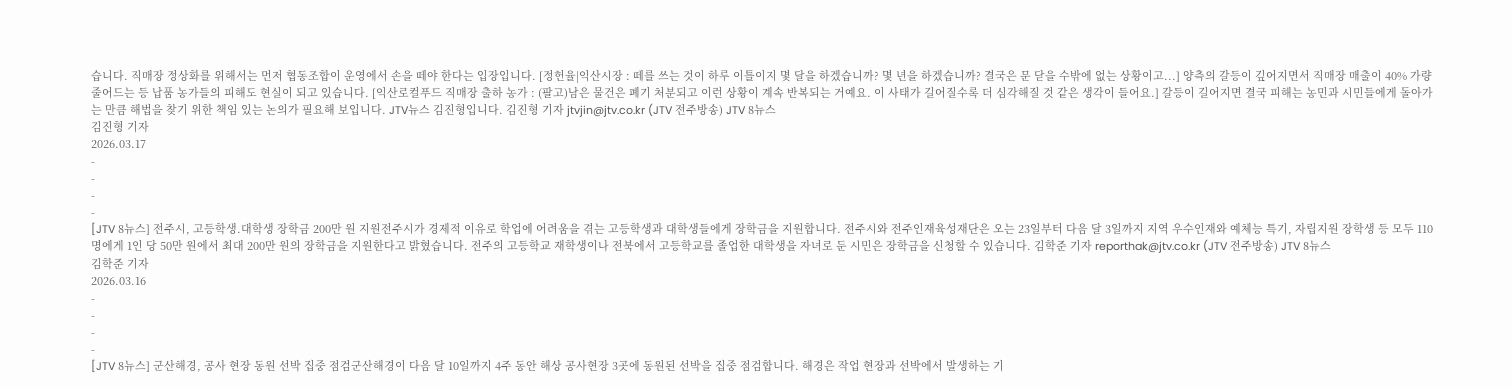습니다. 직매장 정상화를 위해서는 먼저 협동조합이 운영에서 손을 떼야 한다는 입장입니다. [정헌율|익산시장 : 떼를 쓰는 것이 하루 이틀이지 몇 달을 하겠습니까? 몇 년을 하겠습니까? 결국은 문 닫을 수밖에 없는 상황이고...] 양측의 갈등이 깊어지면서 직매장 매출이 40% 가량 줄어드는 등 납품 농가들의 피해도 현실이 되고 있습니다. [익산로컬푸드 직매장 출하 농가 : (팔고)남은 물건은 폐기 처분되고 이런 상황이 계속 반복되는 거예요. 이 사태가 길어질수록 더 심각해질 것 같은 생각이 들어요.] 갈등이 길어지면 결국 피해는 농민과 시민들에게 돌아가는 만큼 해법을 찾기 위한 책임 있는 논의가 필요해 보입니다. JTV뉴스 김진형입니다. 김진형 기자 jtvjin@jtv.co.kr (JTV 전주방송) JTV 8뉴스
김진형 기자
2026.03.17
-
-
-
-
[JTV 8뉴스] 전주시, 고등학생.대학생 장학금 200만 원 지원전주시가 경제적 이유로 학업에 어려움을 겪는 고등학생과 대학생들에게 장학금을 지원합니다. 전주시와 전주인재육성재단은 오는 23일부터 다음 달 3일까지 지역 우수인재와 예체능 특기, 자립지원 장학생 등 모두 110명에게 1인 당 50만 원에서 최대 200만 원의 장학금을 지원한다고 밝혔습니다. 전주의 고등학교 재학생이나 전북에서 고등학교를 졸업한 대학생을 자녀로 둔 시민은 장학금을 신청할 수 있습니다. 김학준 기자 reporthak@jtv.co.kr (JTV 전주방송) JTV 8뉴스
김학준 기자
2026.03.16
-
-
-
-
[JTV 8뉴스] 군산해경, 공사 현장 동원 선박 집중 점검군산해경이 다음 달 10일까지 4주 동안 해상 공사현장 3곳에 동원된 선박을 집중 점검합니다. 해경은 작업 현장과 선박에서 발생하는 기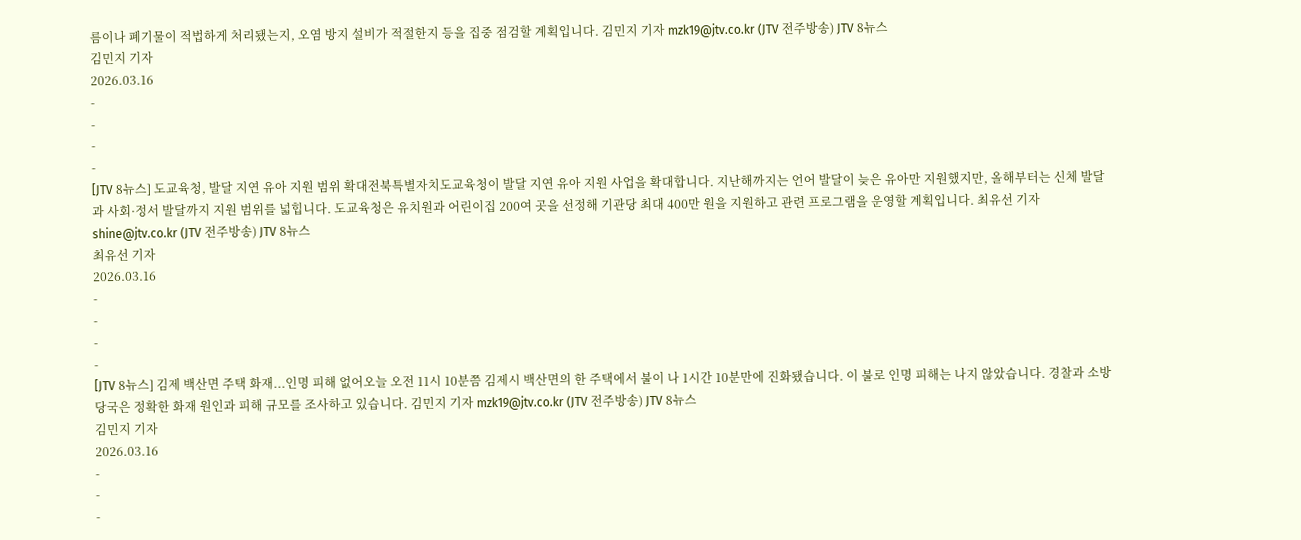름이나 폐기물이 적법하게 처리됐는지, 오염 방지 설비가 적절한지 등을 집중 점검할 계획입니다. 김민지 기자 mzk19@jtv.co.kr (JTV 전주방송) JTV 8뉴스
김민지 기자
2026.03.16
-
-
-
-
[JTV 8뉴스] 도교육청, 발달 지연 유아 지원 범위 확대전북특별자치도교육청이 발달 지연 유아 지원 사업을 확대합니다. 지난해까지는 언어 발달이 늦은 유아만 지원했지만, 올해부터는 신체 발달과 사회·정서 발달까지 지원 범위를 넓힙니다. 도교육청은 유치원과 어린이집 200여 곳을 선정해 기관당 최대 400만 원을 지원하고 관련 프로그램을 운영할 계획입니다. 최유선 기자 shine@jtv.co.kr (JTV 전주방송) JTV 8뉴스
최유선 기자
2026.03.16
-
-
-
-
[JTV 8뉴스] 김제 백산면 주택 화재...인명 피해 없어오늘 오전 11시 10분쯤 김제시 백산면의 한 주택에서 불이 나 1시간 10분만에 진화됐습니다. 이 불로 인명 피해는 나지 않았습니다. 경찰과 소방당국은 정확한 화재 원인과 피해 규모를 조사하고 있습니다. 김민지 기자 mzk19@jtv.co.kr (JTV 전주방송) JTV 8뉴스
김민지 기자
2026.03.16
-
-
-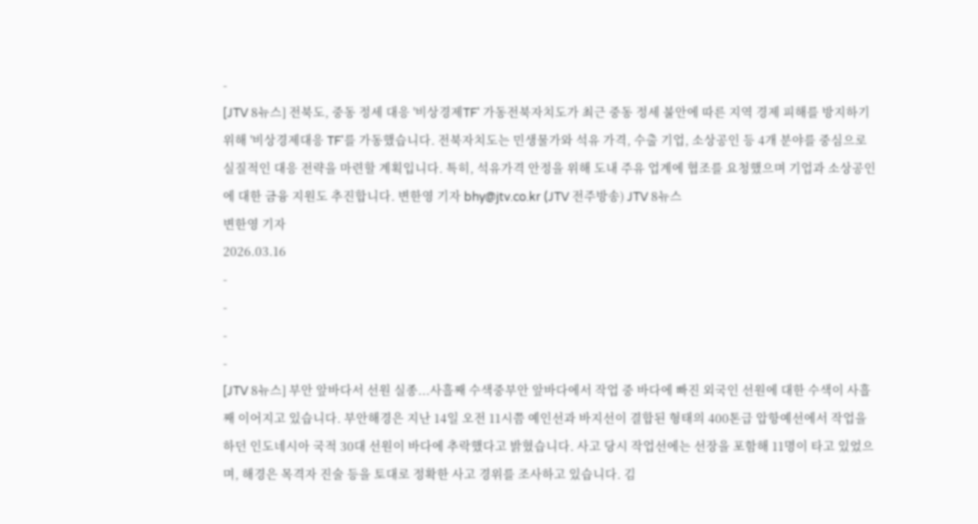-
[JTV 8뉴스] 전북도, 중동 정세 대응 '비상경제TF' 가동전북자치도가 최근 중동 정세 불안에 따른 지역 경제 피해를 방지하기 위해 '비상경제대응 TF'를 가동했습니다. 전북자치도는 민생물가와 석유 가격, 수출 기업, 소상공인 등 4개 분야를 중심으로 실질적인 대응 전략을 마련할 계획입니다. 특히, 석유가격 안정을 위해 도내 주유 업계에 협조를 요청했으며 기업과 소상공인에 대한 금융 지원도 추진합니다. 변한영 기자 bhy@jtv.co.kr (JTV 전주방송) JTV 8뉴스
변한영 기자
2026.03.16
-
-
-
-
[JTV 8뉴스] 부안 앞바다서 선원 실종...사흘째 수색중부안 앞바다에서 작업 중 바다에 빠진 외국인 선원에 대한 수색이 사흘째 이어지고 있습니다. 부안해경은 지난 14일 오전 11시쯤 예인선과 바지선이 결합된 형태의 400톤급 압항예선에서 작업을 하던 인도네시아 국적 30대 선원이 바다에 추락했다고 밝혔습니다. 사고 당시 작업선에는 선장을 포함해 11명이 타고 있었으며, 해경은 목격자 진술 등을 토대로 정확한 사고 경위를 조사하고 있습니다. 김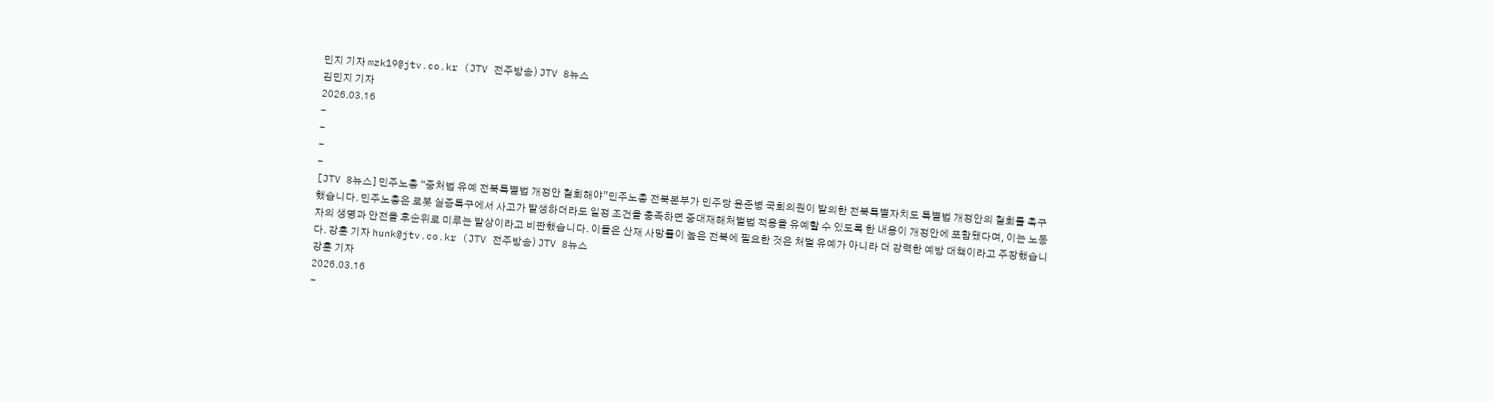민지 기자 mzk19@jtv.co.kr (JTV 전주방송) JTV 8뉴스
김민지 기자
2026.03.16
-
-
-
-
[JTV 8뉴스] 민주노총 “중처법 유예 전북특별법 개정안 철회해야”민주노총 전북본부가 민주당 윤준병 국회의원이 발의한 전북특별자치도 특별법 개정안의 철회를 촉구했습니다. 민주노총은 로봇 실증특구에서 사고가 발생하더라도 일정 조건을 충족하면 중대재해처벌법 적용을 유예할 수 있도록 한 내용이 개정안에 포함됐다며, 이는 노동자의 생명과 안전을 후순위로 미루는 발상이라고 비판했습니다. 이들은 산재 사망률이 높은 전북에 필요한 것은 처벌 유예가 아니라 더 강력한 예방 대책이라고 주장했습니다. 강훈 기자 hunk@jtv.co.kr (JTV 전주방송) JTV 8뉴스
강훈 기자
2026.03.16
-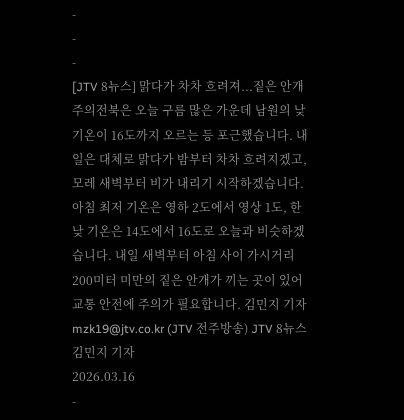-
-
-
[JTV 8뉴스] 맑다가 차차 흐려져...짙은 안개 주의전북은 오늘 구름 많은 가운데 남원의 낮 기온이 16도까지 오르는 등 포근했습니다. 내일은 대체로 맑다가 밤부터 차차 흐려지겠고, 모레 새벽부터 비가 내리기 시작하겠습니다. 아침 최저 기온은 영하 2도에서 영상 1도, 한낮 기온은 14도에서 16도로 오늘과 비슷하겠습니다. 내일 새벽부터 아침 사이 가시거리 200미터 미만의 짙은 안개가 끼는 곳이 있어 교통 안전에 주의가 필요합니다. 김민지 기자 mzk19@jtv.co.kr (JTV 전주방송) JTV 8뉴스
김민지 기자
2026.03.16
-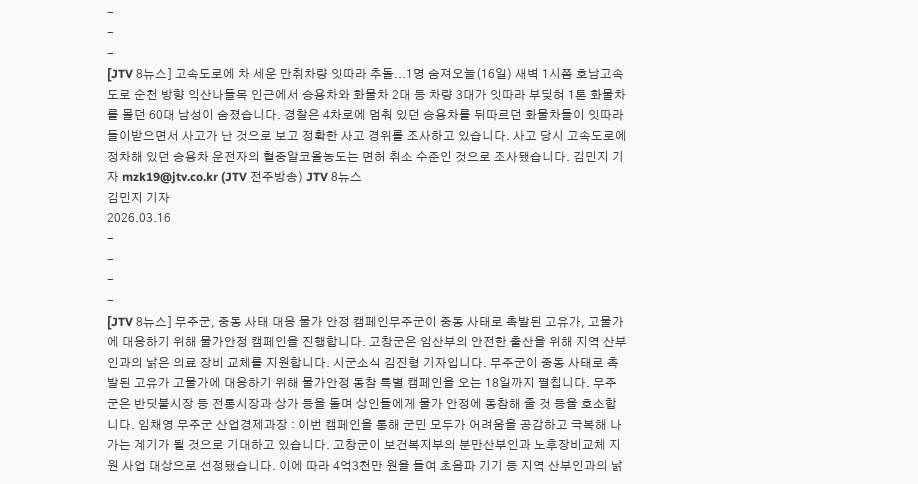-
-
-
[JTV 8뉴스] 고속도로에 차 세운 만취차량 잇따라 추돌...1명 숨져오늘(16일) 새벽 1시쯤 호남고속도로 순천 방향 익산나들목 인근에서 승용차와 화물차 2대 등 차량 3대가 잇따라 부딪혀 1톤 화물차를 몰던 60대 남성이 숨졌습니다. 경찰은 4차로에 멈춰 있던 승용차를 뒤따르던 화물차들이 잇따라 들이받으면서 사고가 난 것으로 보고 정확한 사고 경위를 조사하고 있습니다. 사고 당시 고속도로에 정차해 있던 승용차 운전자의 혈중알코올농도는 면허 취소 수준인 것으로 조사됐습니다. 김민지 기자 mzk19@jtv.co.kr (JTV 전주방송) JTV 8뉴스
김민지 기자
2026.03.16
-
-
-
-
[JTV 8뉴스] 무주군, 중동 사태 대응 물가 안정 캠페인무주군이 중동 사태로 촉발된 고유가, 고물가에 대응하기 위해 물가안정 캠페인을 진행합니다. 고창군은 임산부의 안전한 출산을 위해 지역 산부인과의 낡은 의료 장비 교체를 지원합니다. 시군소식 김진형 기자입니다. 무주군이 중동 사태로 촉발된 고유가 고물가에 대응하기 위해 물가안정 동참 특별 캠페인을 오는 18일까지 펼칩니다. 무주군은 반딧불시장 등 전통시장과 상가 등을 돌며 상인들에게 물가 안정에 동참해 줄 것 등을 호소합니다. 임채영 무주군 산업경제과장 : 이번 캠페인을 통해 군민 모두가 어려움을 공감하고 극복해 나가는 계기가 될 것으로 기대하고 있습니다. 고창군이 보건복지부의 분만산부인과 노후장비교체 지원 사업 대상으로 선정됐습니다. 이에 따라 4억3천만 원을 들여 초음파 기기 등 지역 산부인과의 낡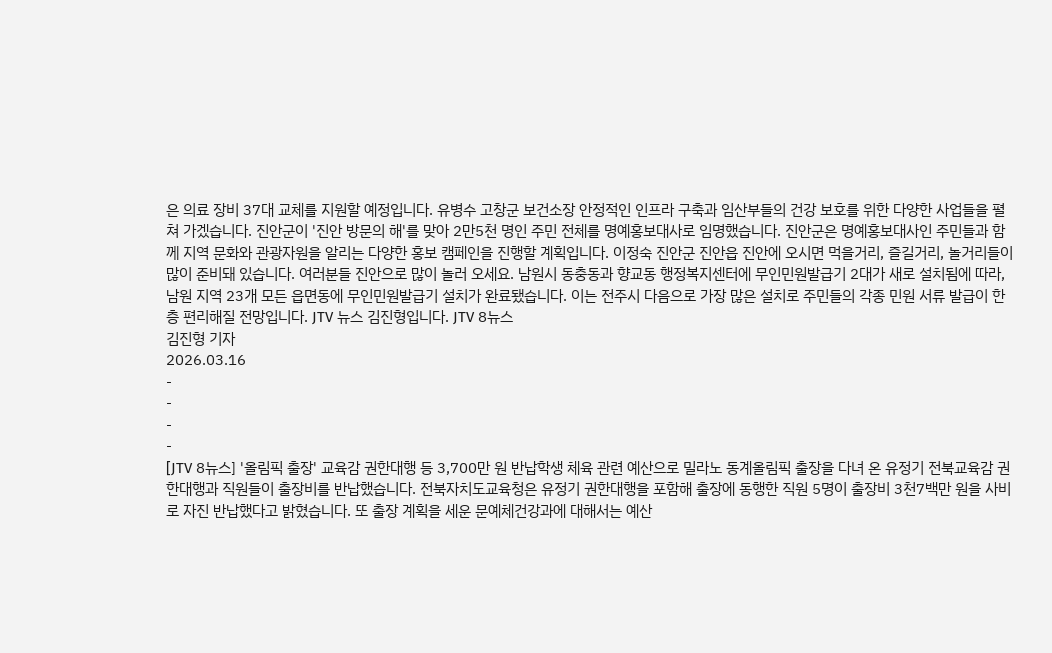은 의료 장비 37대 교체를 지원할 예정입니다. 유병수 고창군 보건소장 안정적인 인프라 구축과 임산부들의 건강 보호를 위한 다양한 사업들을 펼쳐 가겠습니다. 진안군이 '진안 방문의 해'를 맞아 2만5천 명인 주민 전체를 명예홍보대사로 임명했습니다. 진안군은 명예홍보대사인 주민들과 함께 지역 문화와 관광자원을 알리는 다양한 홍보 캠페인을 진행할 계획입니다. 이정숙 진안군 진안읍 진안에 오시면 먹을거리, 즐길거리, 놀거리들이 많이 준비돼 있습니다. 여러분들 진안으로 많이 놀러 오세요. 남원시 동충동과 향교동 행정복지센터에 무인민원발급기 2대가 새로 설치됨에 따라, 남원 지역 23개 모든 읍면동에 무인민원발급기 설치가 완료됐습니다. 이는 전주시 다음으로 가장 많은 설치로 주민들의 각종 민원 서류 발급이 한층 편리해질 전망입니다. JTV 뉴스 김진형입니다. JTV 8뉴스
김진형 기자
2026.03.16
-
-
-
-
[JTV 8뉴스] '올림픽 출장' 교육감 권한대행 등 3,700만 원 반납학생 체육 관련 예산으로 밀라노 동계올림픽 출장을 다녀 온 유정기 전북교육감 권한대행과 직원들이 출장비를 반납했습니다. 전북자치도교육청은 유정기 권한대행을 포함해 출장에 동행한 직원 5명이 출장비 3천7백만 원을 사비로 자진 반납했다고 밝혔습니다. 또 출장 계획을 세운 문예체건강과에 대해서는 예산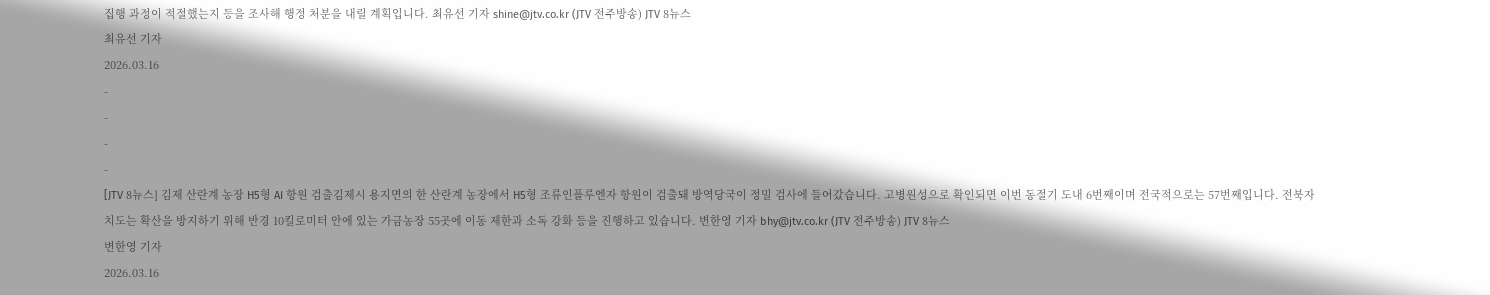집행 과정이 적절했는지 등을 조사해 행정 처분을 내릴 계획입니다. 최유선 기자 shine@jtv.co.kr (JTV 전주방송) JTV 8뉴스
최유선 기자
2026.03.16
-
-
-
-
[JTV 8뉴스] 김제 산란계 농장 H5형 AI 항원 검출김제시 용지면의 한 산란계 농장에서 H5형 조류인플루엔자 항원이 검출돼 방역당국이 정밀 검사에 들어갔습니다. 고병원성으로 확인되면 이번 동절기 도내 6번째이며 전국적으로는 57번째입니다. 전북자치도는 확산을 방지하기 위해 반경 10킬로미터 안에 있는 가금농장 55곳에 이동 제한과 소독 강화 등을 진행하고 있습니다. 변한영 기자 bhy@jtv.co.kr (JTV 전주방송) JTV 8뉴스
변한영 기자
2026.03.16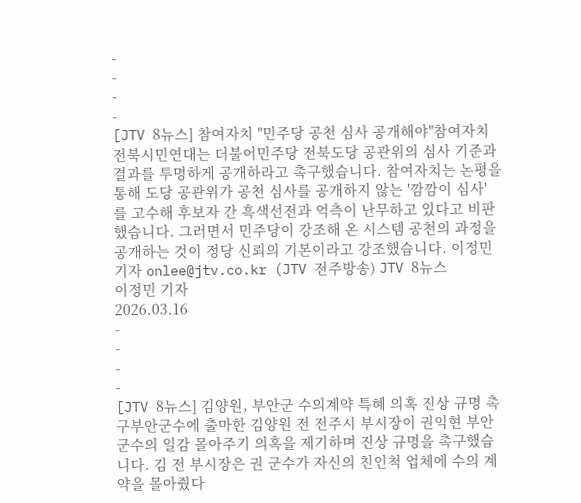-
-
-
-
[JTV 8뉴스] 참여자치 "민주당 공천 심사 공개해야"참여자치 전북시민연대는 더불어민주당 전북도당 공관위의 심사 기준과 결과를 투명하게 공개하라고 촉구했습니다. 참여자치는 논평을 통해 도당 공관위가 공천 심사를 공개하지 않는 '깜깜이 심사' 를 고수해 후보자 간 흑색선전과 억측이 난무하고 있다고 비판했습니다. 그러면서 민주당이 강조해 온 시스템 공천의 과정을 공개하는 것이 정당 신뢰의 기본이라고 강조했습니다. 이정민 기자 onlee@jtv.co.kr (JTV 전주방송) JTV 8뉴스
이정민 기자
2026.03.16
-
-
-
-
[JTV 8뉴스] 김양원, 부안군 수의계약 특혜 의혹 진상 규명 촉구부안군수에 출마한 김양원 전 전주시 부시장이 권익현 부안군수의 일감 몰아주기 의혹을 제기하며 진상 규명을 촉구했습니다. 김 전 부시장은 권 군수가 자신의 친인척 업체에 수의 계약을 몰아줬다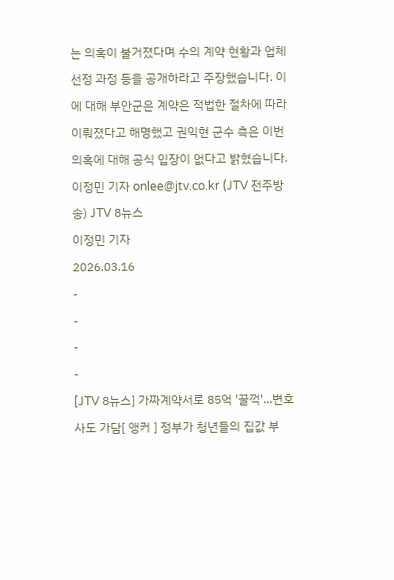는 의혹이 불거졌다며 수의 계약 현황과 업체 선정 과정 등을 공개하라고 주장했습니다. 이에 대해 부안군은 계약은 적법한 절차에 따라 이뤄졌다고 해명했고 권익현 군수 측은 이번 의혹에 대해 공식 입장이 없다고 밝혔습니다. 이정민 기자 onlee@jtv.co.kr (JTV 전주방송) JTV 8뉴스
이정민 기자
2026.03.16
-
-
-
-
[JTV 8뉴스] 가짜계약서로 85억 '꿀꺽'...변호사도 가담[ 앵커 ] 정부가 청년들의 집값 부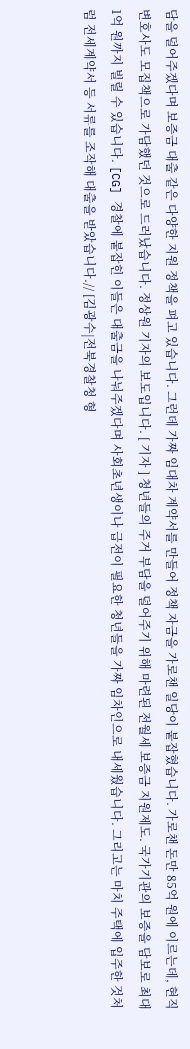담을 덜어주겠다며 보증금 대출 같은 다양한 지원 정책을 펴고 있습니다. 그런데 가짜 임대차 계약서를 만들어 정책 자금을 가로챈 일당이 붙잡혔습니다. 가로챈 돈만 85억 원에 이르는데, 현직 변호사도 모집책으로 가담했던 것으로 드러났습니다. 정상원 기자의 보도입니다. [ 기자 ] 청년들의 주거 부담을 덜어주기 위해 마련된 전월세 보증금 지원제도. 국가기관의 보증을 담보로 최대 1억 원까지 빌릴 수 있습니다. [CG] 경찰에 붙잡힌 이들은 대출금을 나눠주겠다며 사회초년생이나 급전이 필요한 청년들을 가짜 임차인으로 내세웠습니다. 그리고는 마치 주택에 입주한 것처럼 전세계약서 등 서류를 조작해 대출을 받았습니다.// [김광수|전북경찰청 형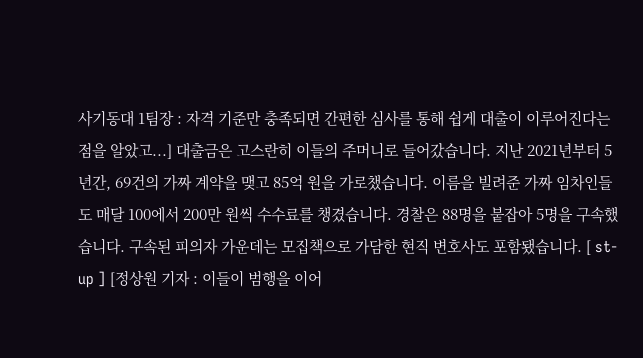사기동대 1팀장 : 자격 기준만 충족되면 간편한 심사를 통해 쉽게 대출이 이루어진다는 점을 알았고...] 대출금은 고스란히 이들의 주머니로 들어갔습니다. 지난 2021년부터 5년간, 69건의 가짜 계약을 맺고 85억 원을 가로챘습니다. 이름을 빌려준 가짜 임차인들도 매달 100에서 200만 원씩 수수료를 챙겼습니다. 경찰은 88명을 붙잡아 5명을 구속했습니다. 구속된 피의자 가운데는 모집책으로 가담한 현직 변호사도 포함됐습니다. [ st-up ] [정상원 기자 : 이들이 범행을 이어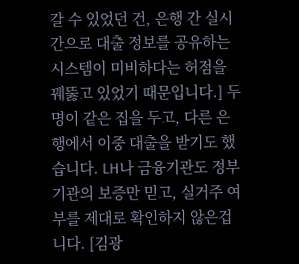갈 수 있었던 건, 은행 간 실시간으로 대출 정보를 공유하는 시스템이 미비하다는 허점을 꿰뚫고 있었기 때문입니다.] 두 명이 같은 집을 두고, 다른 은행에서 이중 대출을 받기도 했습니다. LH나 금융기관도 정부 기관의 보증만 믿고, 실거주 여부를 제대로 확인하지 않은겁니다. [김광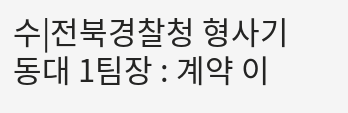수|전북경찰청 형사기동대 1팀장 : 계약 이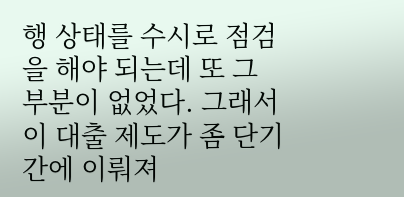행 상태를 수시로 점검을 해야 되는데 또 그 부분이 없었다. 그래서 이 대출 제도가 좀 단기간에 이뤄져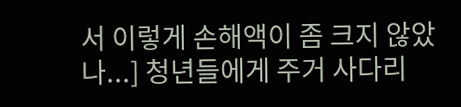서 이렇게 손해액이 좀 크지 않았나...] 청년들에게 주거 사다리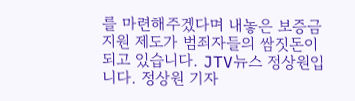를 마련해주겠다며 내놓은 보증금 지원 제도가 범죄자들의 쌈짓돈이 되고 있습니다. JTV뉴스 정상원입니다. 정상원 기자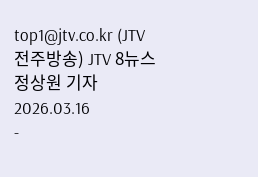top1@jtv.co.kr (JTV 전주방송) JTV 8뉴스
정상원 기자
2026.03.16
-